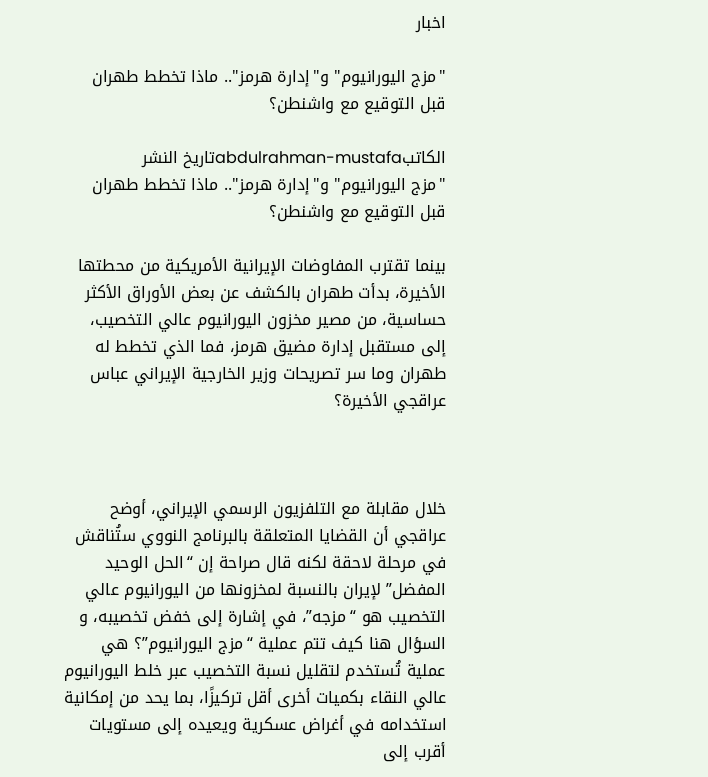اخبار

"مزج اليورانيوم" و"إدارة هرمز".. ماذا تخطط طهران قبل التوقيع مع واشنطن؟

الكاتبabdulrahman-mustafaتاريخ النشر
"مزج اليورانيوم" و"إدارة هرمز".. ماذا تخطط طهران قبل التوقيع مع واشنطن؟

بينما تقترب المفاوضات الإيرانية الأمريكية من محطتها الأخيرة، بدأت طهران بالكشف عن بعض الأوراق الأكثر حساسية، من مصير مخزون اليورانيوم عالي التخصيب، إلى مستقبل إدارة مضيق هرمز، فما الذي تخطط له طهران وما سر تصريحات وزير الخارجية الإيراني عباس عراقجي الأخيرة؟



خلال مقابلة مع التلفزيون الرسمي الإيراني، أوضح عراقجي أن القضايا المتعلقة بالبرنامج النووي ستُناقش في مرحلة لاحقة لكنه قال صراحة إن “الحل الوحيد المفضل” لإيران بالنسبة لمخزونها من اليورانيوم عالي التخصيب هو “مزجه”، في إشارة إلى خفض تخصيبه، و السؤال هنا كيف تتم عملية “مزج اليورانيوم”؟ هي عملية تُستخدم لتقليل نسبة التخصيب عبر خلط اليورانيوم عالي النقاء بكميات أخرى أقل تركيزًا، بما يحد من إمكانية استخدامه في أغراض عسكرية ويعيده إلى مستويات أقرب إلى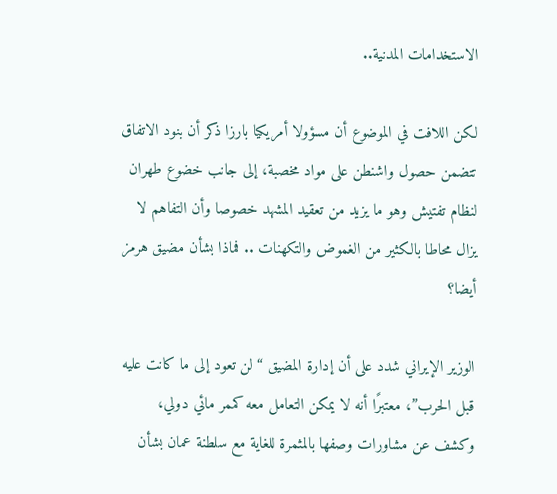الاستخدامات المدنية..

لكن اللافت في الموضوع أن مسؤولا أمريكيا بارزا ذكر أن بنود الاتفاق تتضمن حصول واشنطن على مواد مخصبة، إلى جانب خضوع طهران لنظام تفتيش وهو ما يزيد من تعقيد المشهد خصوصا وأن التفاهم لا يزال محاطا بالكثير من الغموض والتكهنات .. فماذا بشأن مضيق هرمز أيضا؟

الوزير الإيراني شدد على أن إدارة المضيق “لن تعود إلى ما كانت عليه قبل الحرب”، معتبرًا أنه لا يمكن التعامل معه كممر مائي دولي، وكشف عن مشاورات وصفها بالمثمرة للغاية مع سلطنة عمان بشأن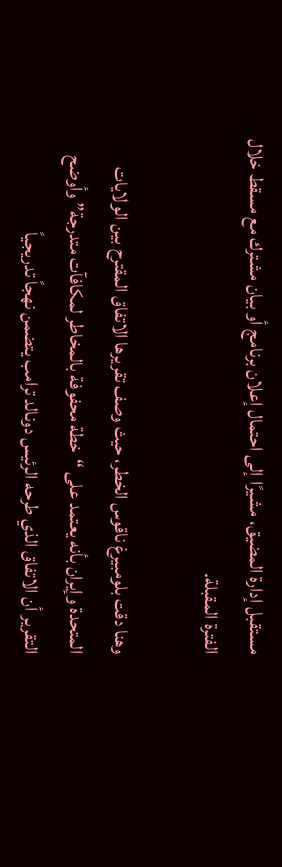مستقبل إدارة المضيق، مشيرًا إلى احتمال إعلان برنامج أو بيان مشترك مع مسقط خلال الفترة المقبلة.

وهنا دقت بلومبيرغ ناقوس الخطر، حيث وصف تقريرها الاتفاق المقترح بين الولايات المتحدة وإيران بأنه يعتمد على “خطة محفوفة بالمخاطر لمكافآت متدرجة” وأوضح التقرير أن الاتفاق الذي طرحه الرئيس دونالد ترامب يتضمن نهجاً تدريجياً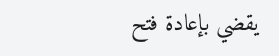يقضي بإعادة فتح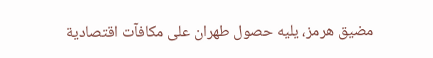مضيق هرمز، يليه حصول طهران على مكافآت اقتصادية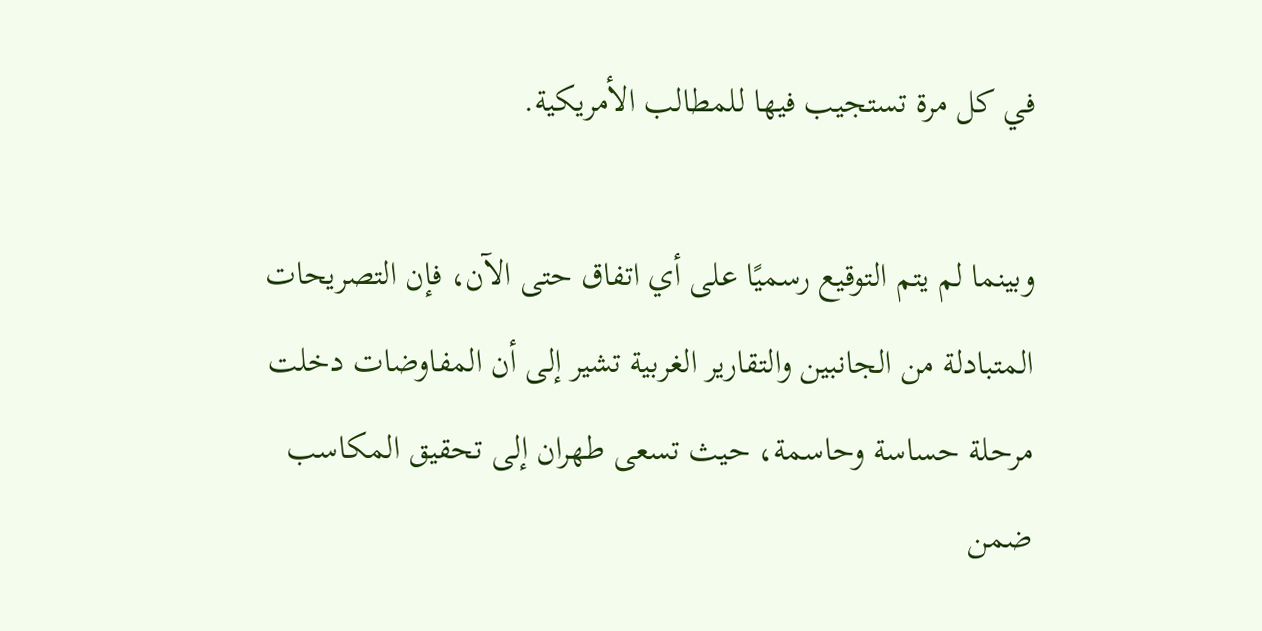في كل مرة تستجيب فيها للمطالب الأمريكية.

وبينما لم يتم التوقيع رسميًا على أي اتفاق حتى الآن، فإن التصريحات المتبادلة من الجانبين والتقارير الغربية تشير إلى أن المفاوضات دخلت مرحلة حساسة وحاسمة، حيث تسعى طهران إلى تحقيق المكاسب ضمن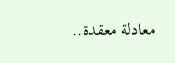معادلة معقدة..